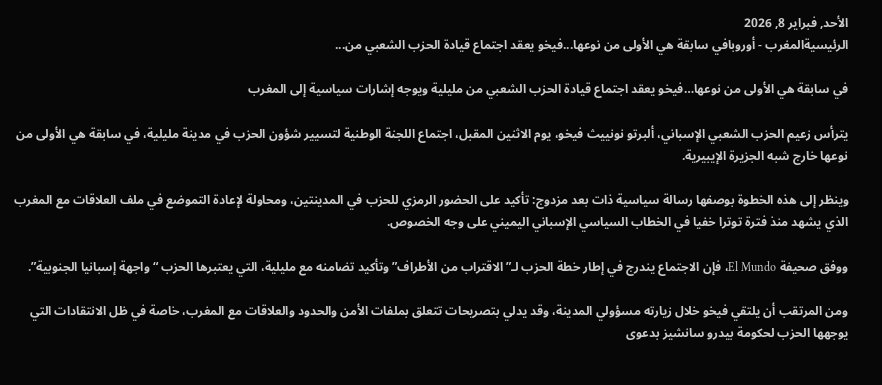الأحد, فبراير 8, 2026
الرئيسيةالمغرب - أوروبافي سابقة هي الأولى من نوعها...فيخو يعقد اجتماع قيادة الحزب الشعبي من...

في سابقة هي الأولى من نوعها…فيخو يعقد اجتماع قيادة الحزب الشعبي من مليلية ويوجه إشارات سياسية إلى المغرب

يترأس زعيم الحزب الشعبي الإسباني، ألبرتو نونييث فيخو، يوم الاثنين المقبل، اجتماع اللجنة الوطنية لتسيير شؤون الحزب في مدينة مليلية، في سابقة هي الأولى من نوعها خارج شبه الجزيرة الإيبيرية.

وينظر إلى هذه الخطوة بوصفها رسالة سياسية ذات بعد مزدوج: تأكيد على الحضور الرمزي للحزب في المدينتين، ومحاولة لإعادة التموضع في ملف العلاقات مع المغرب الذي يشهد منذ فترة توترا خفيا في الخطاب السياسي الإسباني اليميني على وجه الخصوص.

ووفق صحيفة El Mundo، فإن الاجتماع يندرج في إطار خطة الحزب لـ”الاقتراب من الأطراف” وتأكيد تضامنه مع مليلية، التي يعتبرها الحزب “واجهة إسبانيا الجنوبية”.

ومن المرتقب أن يلتقي فيخو خلال زيارته مسؤولي المدينة، وقد يدلي بتصريحات تتعلق بملفات الأمن والحدود والعلاقات مع المغرب، خاصة في ظل الانتقادات التي يوجهها الحزب لحكومة بيدرو سانشيز بدعوى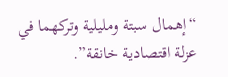“إهمال سبتة ومليلية وتركهما في عزلة اقتصادية خانقة”.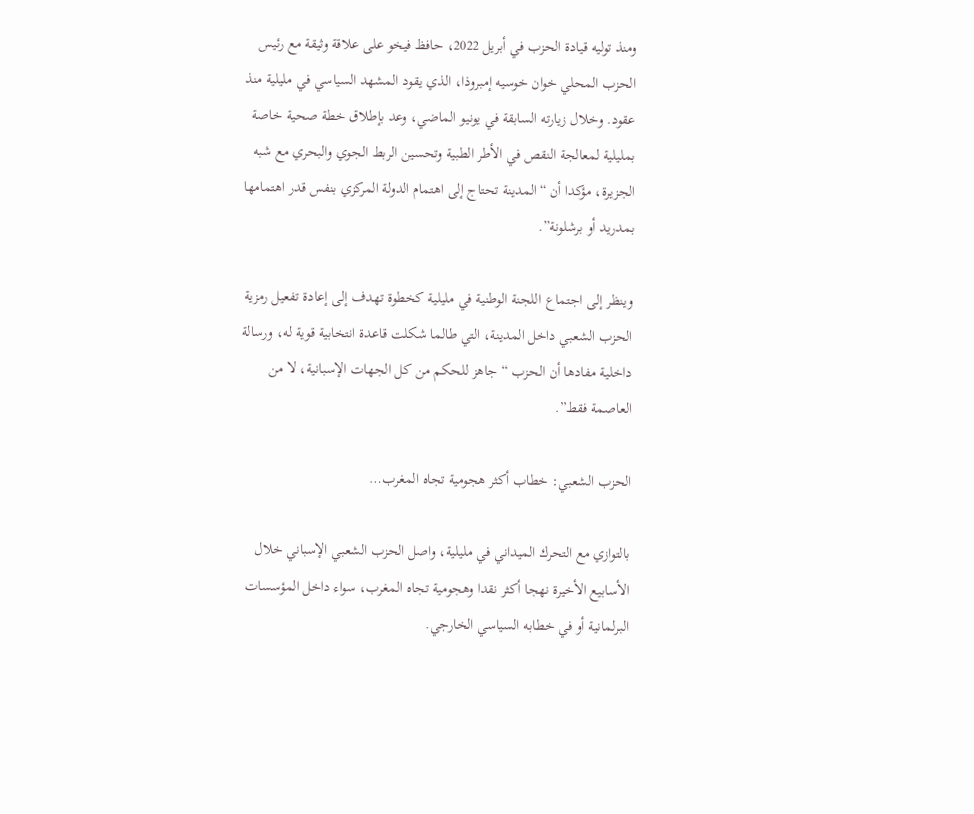ومنذ توليه قيادة الحزب في أبريل 2022، حافظ فيخو على علاقة وثيقة مع رئيس الحزب المحلي خوان خوسيه إمبروذا، الذي يقود المشهد السياسي في مليلية منذ عقود. وخلال زيارته السابقة في يونيو الماضي، وعد بإطلاق خطة صحية خاصة بمليلية لمعالجة النقص في الأطر الطبية وتحسين الربط الجوي والبحري مع شبه الجزيرة، مؤكدا أن “المدينة تحتاج إلى اهتمام الدولة المركزي بنفس قدر اهتمامها بمدريد أو برشلونة”.

وينظر إلى اجتماع اللجنة الوطنية في مليلية كخطوة تهدف إلى إعادة تفعيل رمزية الحزب الشعبي داخل المدينة، التي طالما شكلت قاعدة انتخابية قوية له، ورسالة داخلية مفادها أن الحزب “جاهز للحكم من كل الجهات الإسبانية، لا من العاصمة فقط”.

الحزب الشعبي: خطاب أكثر هجومية تجاه المغرب…

بالتوازي مع التحرك الميداني في مليلية، واصل الحزب الشعبي الإسباني خلال الأسابيع الأخيرة نهجا أكثر نقدا وهجومية تجاه المغرب، سواء داخل المؤسسات البرلمانية أو في خطابه السياسي الخارجي.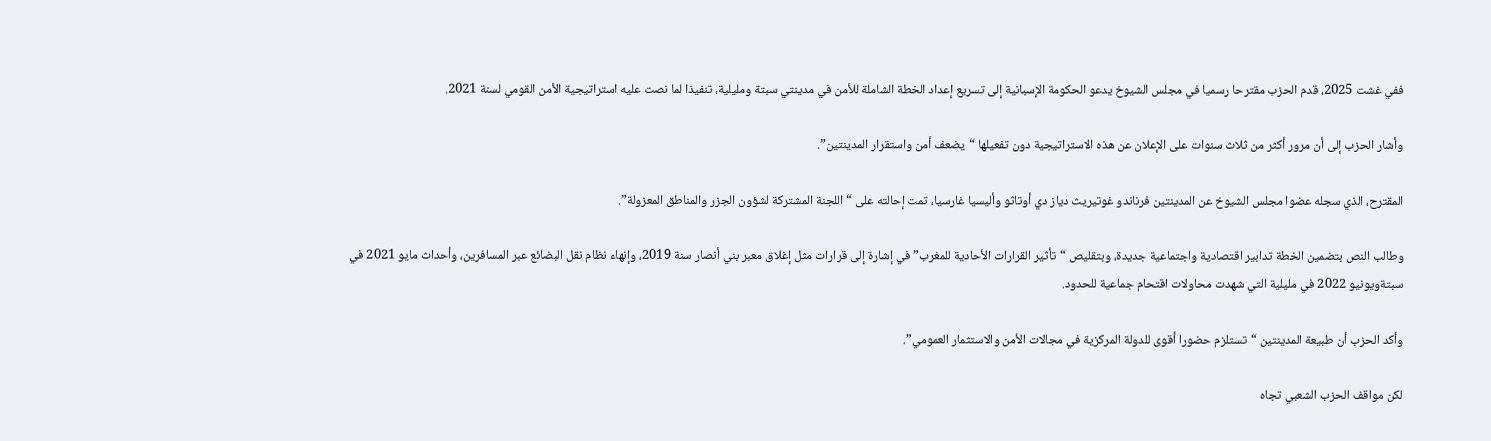ففي غشت 2025، قدم الحزب مقترحا رسميا في مجلس الشيوخ يدعو الحكومة الإسبانية إلى تسريع إعداد الخطة الشاملة للأمن في مدينتي سبتة ومليلية، تنفيذا لما نصت عليه استراتيجية الأمن القومي لسنة 2021.

وأشار الحزب إلى أن مرور أكثر من ثلاث سنوات على الإعلان عن هذه الاستراتيجية دون تفعيلها “يضعف أمن واستقرار المدينتين”.

المقترح، الذي سجله عضوا مجلس الشيوخ عن المدينتين فرناندو غوتيريث دياز دي أوتاثو وأليسيا غارسيا، تمت إحالته على “اللجنة المشتركة لشؤون الجزر والمناطق المعزولة”.

وطالب النص بتضمين الخطة تدابير اقتصادية واجتماعية جديدة، وبتقليص “تأثير القرارات الأحادية للمغرب” في إشارة إلى قرارات مثل إغلاق معبر بني أنصار سنة 2019، وإنهاء نظام نقل البضائع عبر المسافرين، وأحداث مايو 2021 في سبتةويونيو 2022 في مليلية التي شهدت محاولات اقتحام جماعية للحدود.

وأكد الحزب أن طبيعة المدينتين “تستلزم حضورا أقوى للدولة المركزية في مجالات الأمن والاستثمار العمومي”.

لكن مواقف الحزب الشعبي تجاه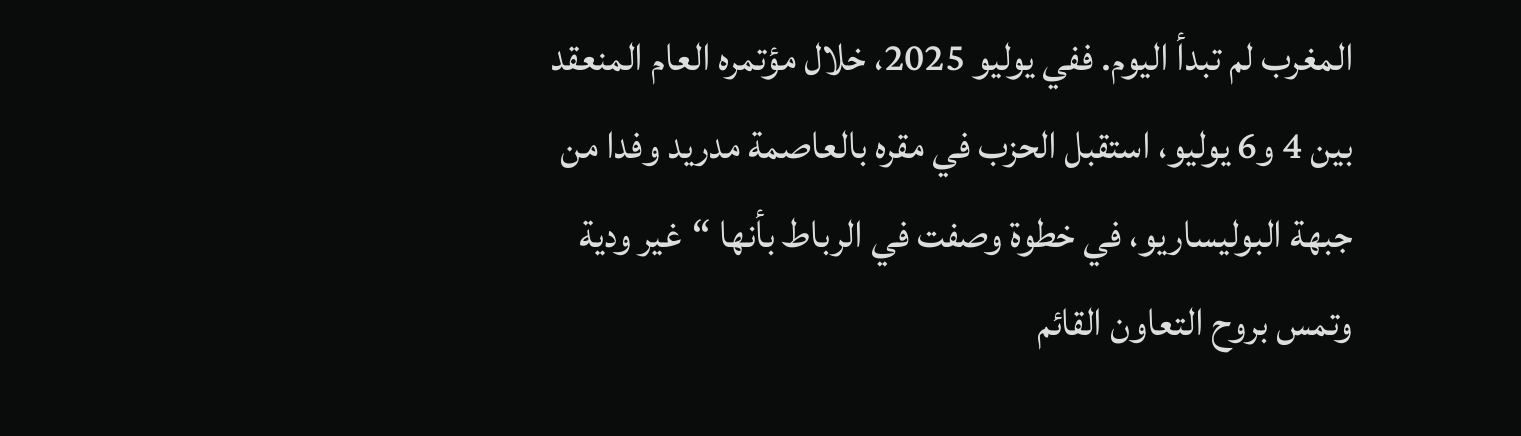المغرب لم تبدأ اليوم. ففي يوليو 2025، خلال مؤتمره العام المنعقد بين 4 و6 يوليو، استقبل الحزب في مقره بالعاصمة مدريد وفدا من جبهة البوليساريو، في خطوة وصفت في الرباط بأنها “غير ودية وتمس بروح التعاون القائم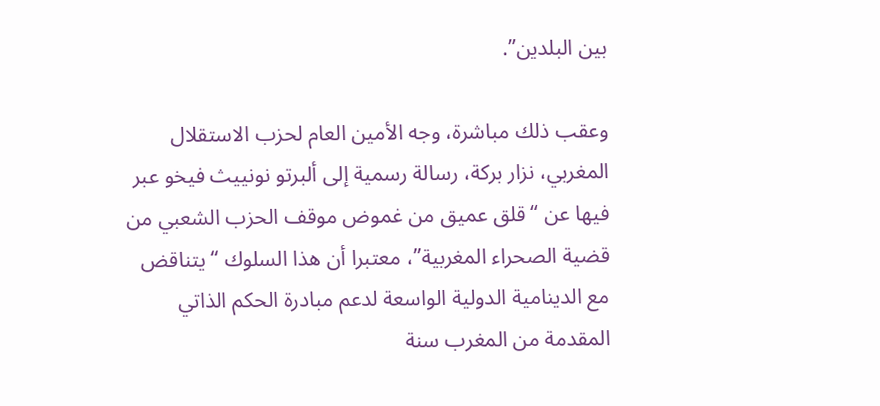بين البلدين”.

وعقب ذلك مباشرة، وجه الأمين العام لحزب الاستقلال المغربي، نزار بركة، رسالة رسمية إلى ألبرتو نونييث فيخو عبر فيها عن “قلق عميق من غموض موقف الحزب الشعبي من قضية الصحراء المغربية”، معتبرا أن هذا السلوك “يتناقض مع الدينامية الدولية الواسعة لدعم مبادرة الحكم الذاتي المقدمة من المغرب سنة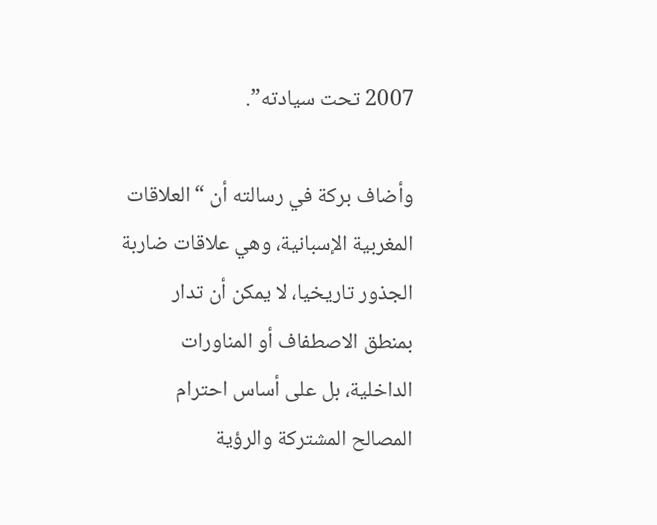2007 تحت سيادته”.

وأضاف بركة في رسالته أن “العلاقات المغربية الإسبانية، وهي علاقات ضاربة الجذور تاريخيا، لا يمكن أن تدار بمنطق الاصطفاف أو المناورات الداخلية، بل على أساس احترام المصالح المشتركة والرؤية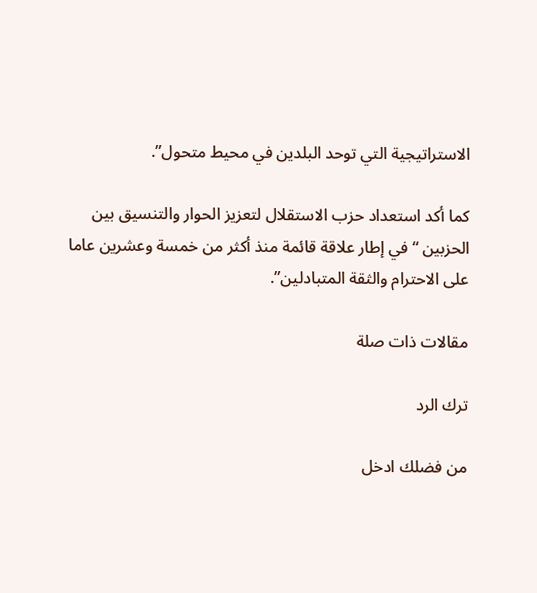الاستراتيجية التي توحد البلدين في محيط متحول”.

كما أكد استعداد حزب الاستقلال لتعزيز الحوار والتنسيق بين الحزبين “في إطار علاقة قائمة منذ أكثر من خمسة وعشرين عاما على الاحترام والثقة المتبادلين”.

مقالات ذات صلة

ترك الرد

من فضلك ادخل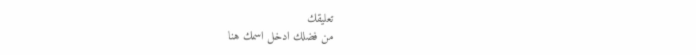تعليقك
من فضلك ادخل اسمك هنا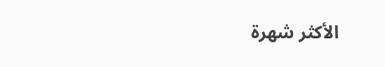الأكثر شهرة